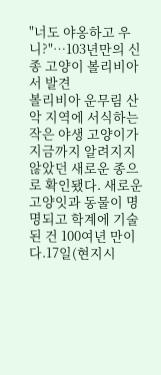"너도 야옹하고 우니?"…103년만의 신종 고양이 볼리비아서 발견
볼리비아 운무림 산악 지역에 서식하는 작은 야생 고양이가 지금까지 알려지지 않았던 새로운 종으로 확인됐다. 새로운 고양잇과 동물이 명명되고 학계에 기술된 건 100여년 만이다.17일(현지시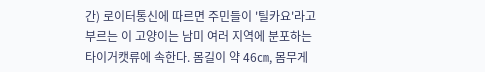간) 로이터통신에 따르면 주민들이 '틸카요'라고 부르는 이 고양이는 남미 여러 지역에 분포하는 타이거캣류에 속한다. 몸길이 약 46㎝, 몸무게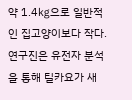약 1.4㎏으로 일반적인 집고양이보다 작다.연구진은 유전자 분석을 통해 틸카요가 새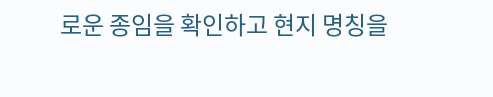로운 종임을 확인하고 현지 명칭을